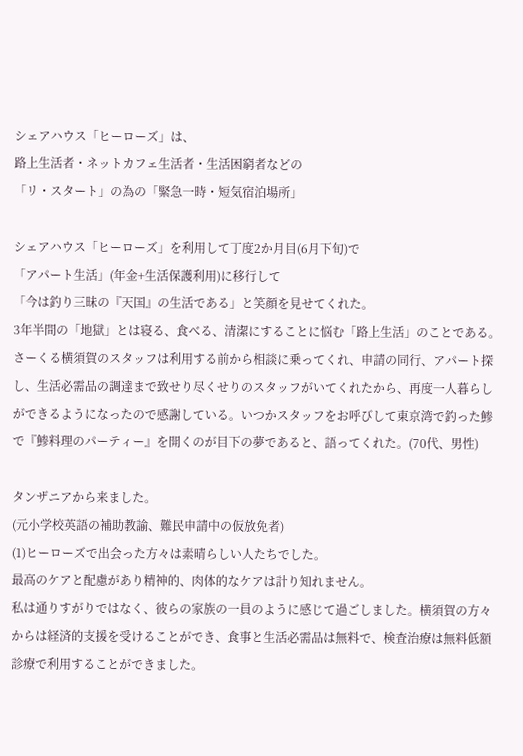シェアハウス「ヒーローズ」は、
路上生活者・ネットカフェ生活者・生活困窮者などの
「リ・スタート」の為の「緊急一時・短気宿泊場所」

シェアハウス「ヒーローズ」を利用して丁度2か月目(6月下旬)で
「アパート生活」(年金+生活保護利用)に移行して
「今は釣り三昧の『天国』の生活である」と笑顔を見せてくれた。
3年半間の「地獄」とは寝る、食べる、清潔にすることに悩む「路上生活」のことである。
さーくる横須賀のスタッフは利用する前から相談に乗ってくれ、申請の同行、アパート探し、生活必需品の調達まで致せり尽くせりのスタッフがいてくれたから、再度一人暮らしができるようになったので感謝している。いつかスタッフをお呼びして東京湾で釣った鯵で『鯵料理のパーティー』を開くのが目下の夢であると、語ってくれた。(70代、男性)

タンザニアから来ました。
(元小学校英語の補助教諭、難民申請中の仮放免者)
(1)ヒーローズで出会った方々は素晴らしい人たちでした。
最高のケアと配慮があり精神的、肉体的なケアは計り知れません。
私は通りすがりではなく、彼らの家族の一員のように感じて過ごしました。横須賀の方々からは経済的支援を受けることができ、食事と生活必需品は無料で、検査治療は無料低額診療で利用することができました。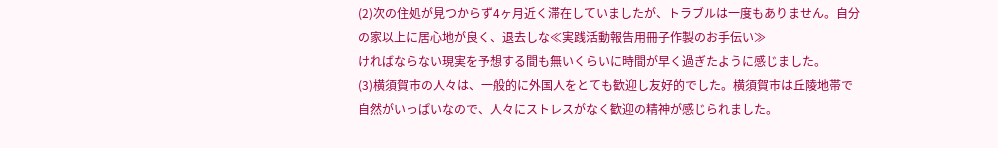(2)次の住処が見つからず4ヶ月近く滞在していましたが、トラブルは一度もありません。自分の家以上に居心地が良く、退去しな≪実践活動報告用冊子作製のお手伝い≫
ければならない現実を予想する間も無いくらいに時間が早く過ぎたように感じました。
(3)横須賀市の人々は、一般的に外国人をとても歓迎し友好的でした。横須賀市は丘陵地帯で自然がいっぱいなので、人々にストレスがなく歓迎の精神が感じられました。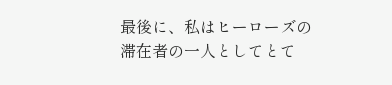最後に、私はヒーローズの滞在者の一人としてとて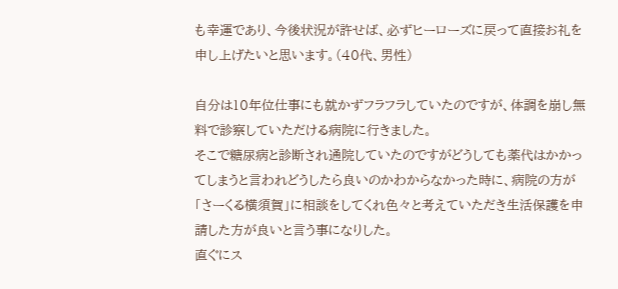も幸運であり、今後状況が許せば、必ずヒーローズに戻って直接お礼を申し上げたいと思います。(40代、男性)

自分は10年位仕事にも就かずフラフラしていたのですが、体調を崩し無料で診察していただける病院に行きました。
そこで糖尿病と診断され通院していたのですがどうしても薬代はかかってしまうと言われどうしたら良いのかわからなかった時に、病院の方が「さーくる横須賀」に相談をしてくれ色々と考えていただき生活保護を申請した方が良いと言う事になりした。
直ぐにス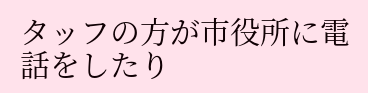タッフの方が市役所に電話をしたり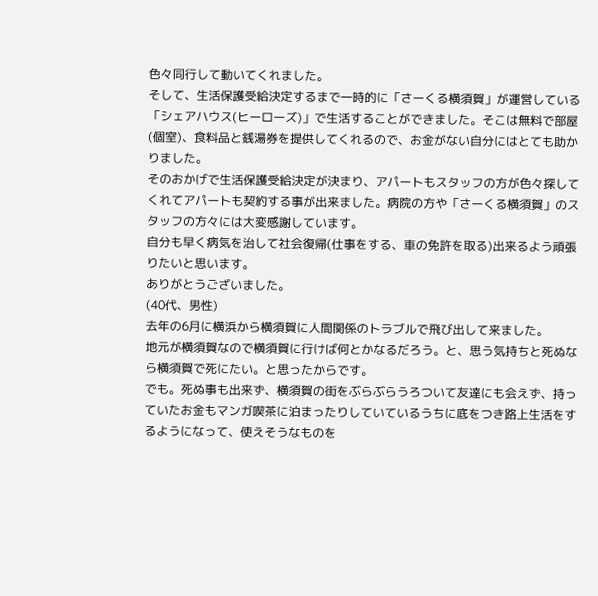色々同行して動いてくれました。
そして、生活保護受給決定するまで一時的に「さーくる横須賀」が運営している「シェアハウス(ヒーローズ)」で生活することができました。そこは無料で部屋(個室)、食料品と銭湯券を提供してくれるので、お金がない自分にはとても助かりました。
そのおかげで生活保護受給決定が決まり、アパートもスタッフの方が色々探してくれてアパートも契約する事が出来ました。病院の方や「さーくる横須賀」のスタッフの方々には大変感謝しています。
自分も早く病気を治して社会復帰(仕事をする、車の免許を取る)出来るよう頑張りたいと思います。
ありがとうございました。
(40代、男性)
去年の6月に横浜から横須賀に人間関係のトラブルで飛び出して来ました。
地元が横須賀なので横須賀に行けば何とかなるだろう。と、思う気持ちと死ぬなら横須賀で死にたい。と思ったからです。
でも。死ぬ事も出来ず、横須賀の街をぶらぶらうろついて友達にも会えず、持っていたお金もマンガ喫茶に泊まったりしていているうちに底をつき路上生活をするようになって、使えそうなものを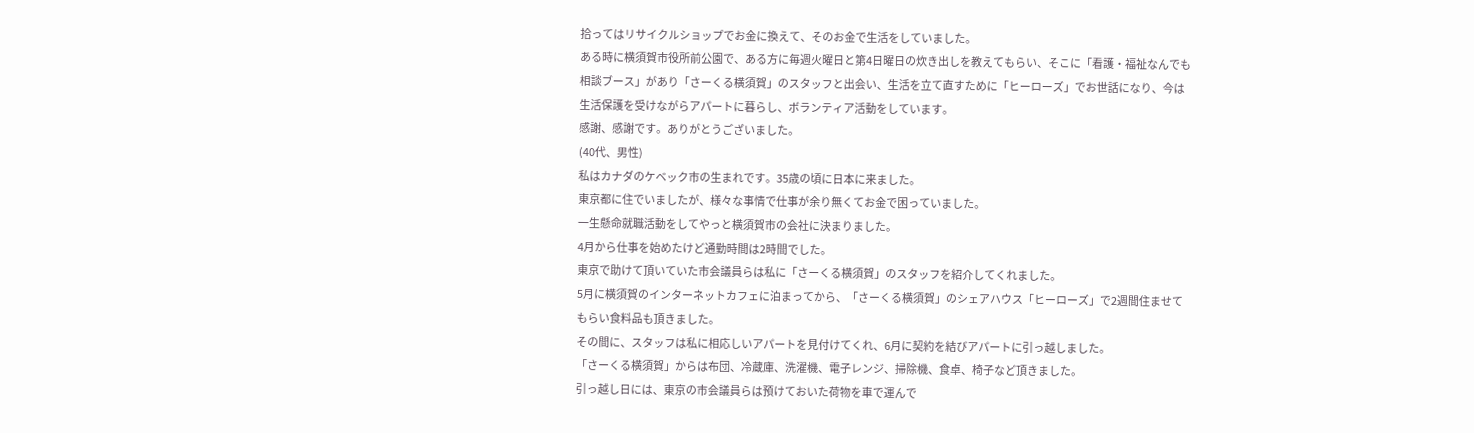拾ってはリサイクルショップでお金に換えて、そのお金で生活をしていました。
ある時に横須賀市役所前公園で、ある方に毎週火曜日と第4日曜日の炊き出しを教えてもらい、そこに「看護・福祉なんでも相談ブース」があり「さーくる横須賀」のスタッフと出会い、生活を立て直すために「ヒーローズ」でお世話になり、今は生活保護を受けながらアパートに暮らし、ボランティア活動をしています。
感謝、感謝です。ありがとうございました。
(40代、男性)
私はカナダのケベック市の生まれです。35歳の頃に日本に来ました。
東京都に住でいましたが、様々な事情で仕事が余り無くてお金で困っていました。
一生懸命就職活動をしてやっと横須賀市の会社に決まりました。
4月から仕事を始めたけど通勤時間は2時間でした。
東京で助けて頂いていた市会議員らは私に「さーくる横須賀」のスタッフを紹介してくれました。
5月に横須賀のインターネットカフェに泊まってから、「さーくる横須賀」のシェアハウス「ヒーローズ」で2週間住ませてもらい食料品も頂きました。
その間に、スタッフは私に相応しいアパートを見付けてくれ、6月に契約を結びアパートに引っ越しました。
「さーくる横須賀」からは布団、冷蔵庫、洗濯機、電子レンジ、掃除機、食卓、椅子など頂きました。
引っ越し日には、東京の市会議員らは預けておいた荷物を車で運んで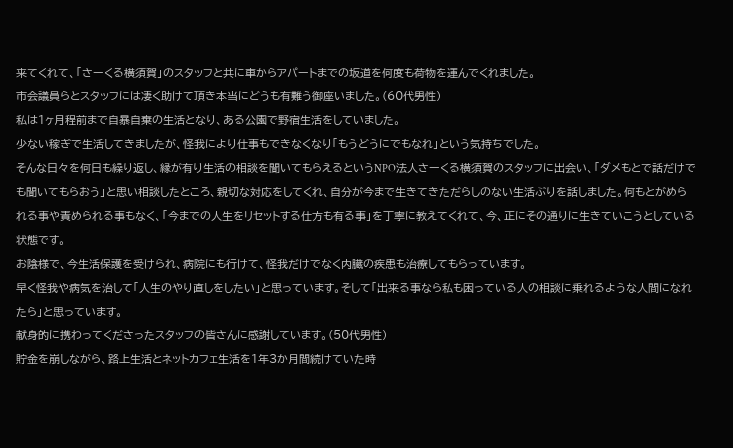来てくれて、「さーくる横須賀」のスタッフと共に車からアパートまでの坂道を何度も荷物を運んでくれました。
市会議員らとスタッフには凄く助けて頂き本当にどうも有難う御座いました。(60代男性)
私は1ヶ月程前まで自暴自棄の生活となり、ある公園で野宿生活をしていました。
少ない稼ぎで生活してきましたが、怪我により仕事もできなくなり「もうどうにでもなれ」という気持ちでした。
そんな日々を何日も繰り返し、縁が有り生活の相談を聞いてもらえるというNPO法人さーくる横須賀のスタッフに出会い、「ダメもとで話だけでも聞いてもらおう」と思い相談したところ、親切な対応をしてくれ、自分が今まで生きてきただらしのない生活ぶりを話しました。何もとがめられる事や責められる事もなく、「今までの人生をリセットする仕方も有る事」を丁寧に教えてくれて、今、正にその通りに生きていこうとしている状態です。
お陰様で、今生活保護を受けられ、病院にも行けて、怪我だけでなく内臓の疾患も治療してもらっています。
早く怪我や病気を治して「人生のやり直しをしたい」と思っています。そして「出来る事なら私も困っている人の相談に乗れるような人間になれたら」と思っています。
献身的に携わってくださったスタッフの皆さんに感謝しています。(50代男性)
貯金を崩しながら、路上生活とネットカフェ生活を1年3か月間続けていた時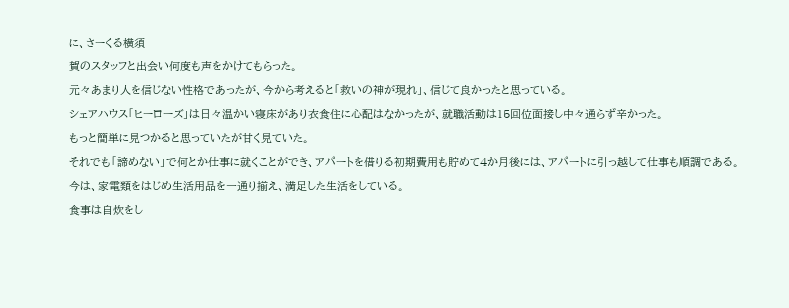に、さーくる横須
賀のスタッフと出会い何度も声をかけてもらった。
元々あまり人を信じない性格であったが、今から考えると「救いの神が現れ」、信じて良かったと思っている。
シェアハウス「ヒーローズ」は日々温かい寝床があり衣食住に心配はなかったが、就職活動は15回位面接し中々通らず辛かった。
もっと簡単に見つかると思っていたが甘く見ていた。
それでも「諦めない」で何とか仕事に就くことができ、アパートを借りる初期費用も貯めて4か月後には、アパートに引っ越して仕事も順調である。
今は、家電類をはじめ生活用品を一通り揃え、満足した生活をしている。
食事は自炊をし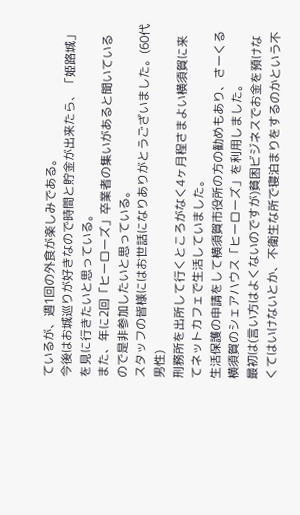ているが、週1回の外食が楽しみである。
今後はお城巡りが好きなので時間と貯金が出来たら、「姫路城」を見に行きたいと思っている。
また、年に2回「ヒーローズ」卒業者の集いがあると聞いているので是非参加したいと思っている。
スタッフの皆様にはお世話になりありがとうございました。(60代男性)
刑務所を出所して行くところがなく4ヶ月程さまよい横須賀に来てネットカフェで生活していました。
生活保護の申請をして横須賀市役所の方の勧めもあり、さーくる横須賀のシェアハウス「ヒーローズ」を利用しました。
最初は(言い方はよくないのですが)貧困ビジネスでお金を預けなくてはいけないとか、不衛生な所で寝泊まりをするのかという不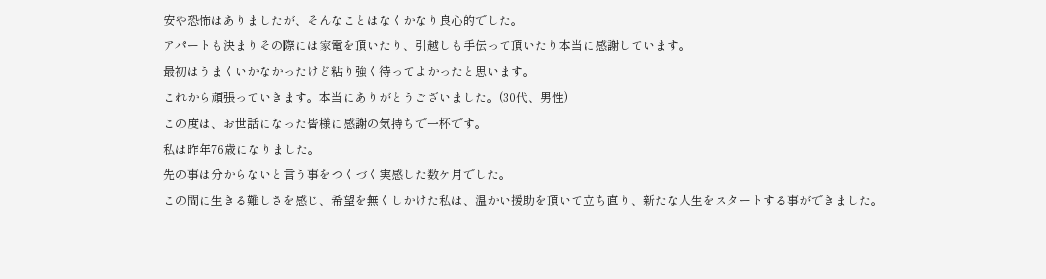安や恐怖はありましたが、そんなことはなくかなり良心的でした。
アパートも決まりその際には家電を頂いたり、引越しも手伝って頂いたり本当に感謝しています。
最初はうまくいかなかったけど粘り強く待ってよかったと思います。
これから頑張っていきます。本当にありがとうございました。(30代、男性)
この度は、お世話になった皆様に感謝の気持ちで一杯です。
私は昨年76歳になりました。
先の事は分からないと言う事をつくづく実感した数ケ月でした。
この間に生きる難しさを感じ、希望を無くしかけた私は、温かい援助を頂いて立ち直り、新たな人生をスタートする事ができました。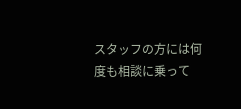スタッフの方には何度も相談に乗って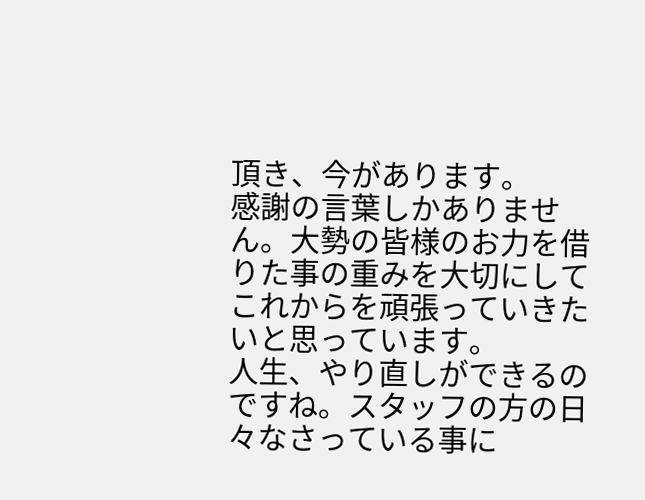頂き、今があります。
感謝の言葉しかありません。大勢の皆様のお力を借りた事の重みを大切にしてこれからを頑張っていきたいと思っています。
人生、やり直しができるのですね。スタッフの方の日々なさっている事に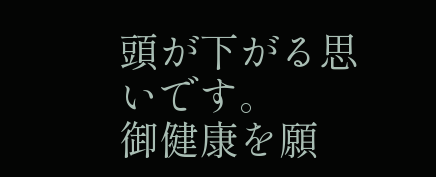頭が下がる思いです。
御健康を願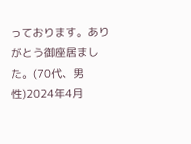っております。ありがとう御座居ました。(70代、男性)2024年4月